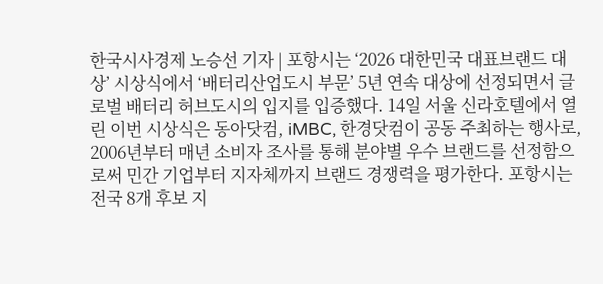한국시사경제 노승선 기자 | 포항시는 ‘2026 대한민국 대표브랜드 대상’ 시상식에서 ‘배터리산업도시 부문’ 5년 연속 대상에 선정되면서 글로벌 배터리 허브도시의 입지를 입증했다. 14일 서울 신라호텔에서 열린 이번 시상식은 동아닷컴, iMBC, 한경닷컴이 공동 주최하는 행사로, 2006년부터 매년 소비자 조사를 통해 분야별 우수 브랜드를 선정함으로써 민간 기업부터 지자체까지 브랜드 경쟁력을 평가한다. 포항시는 전국 8개 후보 지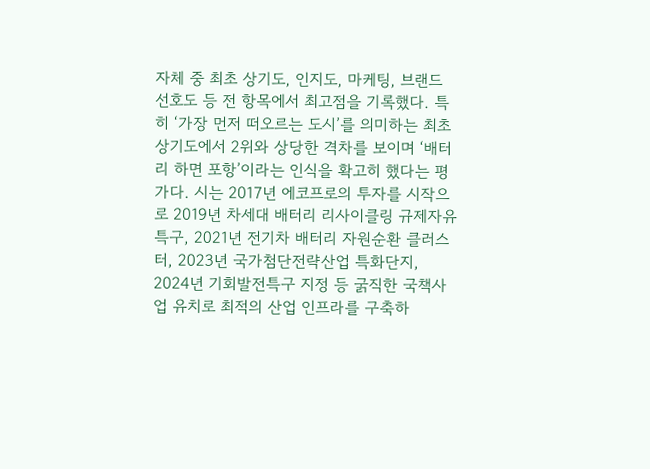자체 중 최초 상기도, 인지도, 마케팅, 브랜드 선호도 등 전 항목에서 최고점을 기록했다. 특히 ‘가장 먼저 떠오르는 도시’를 의미하는 최초상기도에서 2위와 상당한 격차를 보이며 ‘배터리 하면 포항’이라는 인식을 확고히 했다는 평가다. 시는 2017년 에코프로의 투자를 시작으로 2019년 차세대 배터리 리사이클링 규제자유특구, 2021년 전기차 배터리 자원순환 클러스터, 2023년 국가첨단전략산업 특화단지, 2024년 기회발전특구 지정 등 굵직한 국책사업 유치로 최적의 산업 인프라를 구축하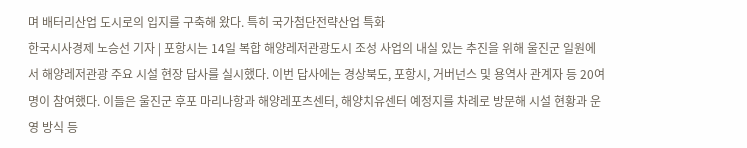며 배터리산업 도시로의 입지를 구축해 왔다. 특히 국가첨단전략산업 특화
한국시사경제 노승선 기자 | 포항시는 14일 복합 해양레저관광도시 조성 사업의 내실 있는 추진을 위해 울진군 일원에서 해양레저관광 주요 시설 현장 답사를 실시했다. 이번 답사에는 경상북도, 포항시, 거버넌스 및 용역사 관계자 등 20여 명이 참여했다. 이들은 울진군 후포 마리나항과 해양레포츠센터, 해양치유센터 예정지를 차례로 방문해 시설 현황과 운영 방식 등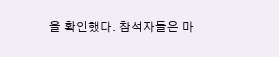을 확인했다. 참석자들은 마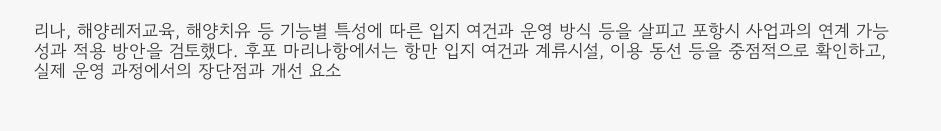리나, 해양레저교육, 해양치유 등 기능별 특성에 따른 입지 여건과 운영 방식 등을 살피고 포항시 사업과의 연계 가능성과 적용 방안을 검토했다. 후포 마리나항에서는 항만 입지 여건과 계류시설, 이용 동선 등을 중점적으로 확인하고, 실제 운영 과정에서의 장단점과 개선 요소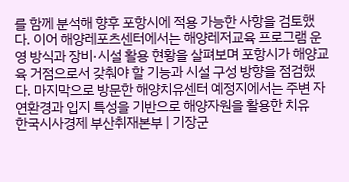를 함께 분석해 향후 포항시에 적용 가능한 사항을 검토했다. 이어 해양레포츠센터에서는 해양레저교육 프로그램 운영 방식과 장비·시설 활용 현황을 살펴보며 포항시가 해양교육 거점으로서 갖춰야 할 기능과 시설 구성 방향을 점검했다. 마지막으로 방문한 해양치유센터 예정지에서는 주변 자연환경과 입지 특성을 기반으로 해양자원을 활용한 치유
한국시사경제 부산취재본부 | 기장군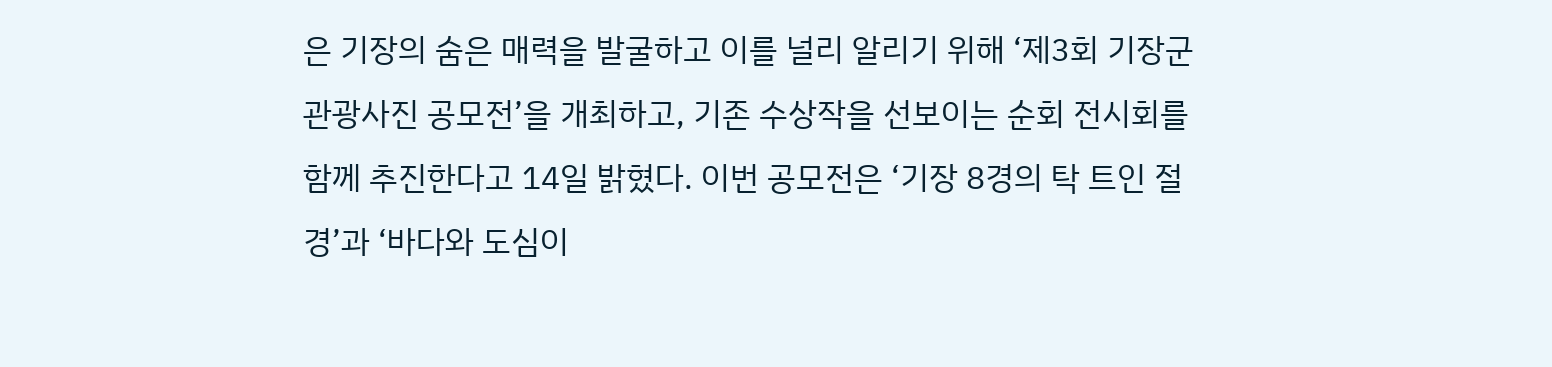은 기장의 숨은 매력을 발굴하고 이를 널리 알리기 위해 ‘제3회 기장군 관광사진 공모전’을 개최하고, 기존 수상작을 선보이는 순회 전시회를 함께 추진한다고 14일 밝혔다. 이번 공모전은 ‘기장 8경의 탁 트인 절경’과 ‘바다와 도심이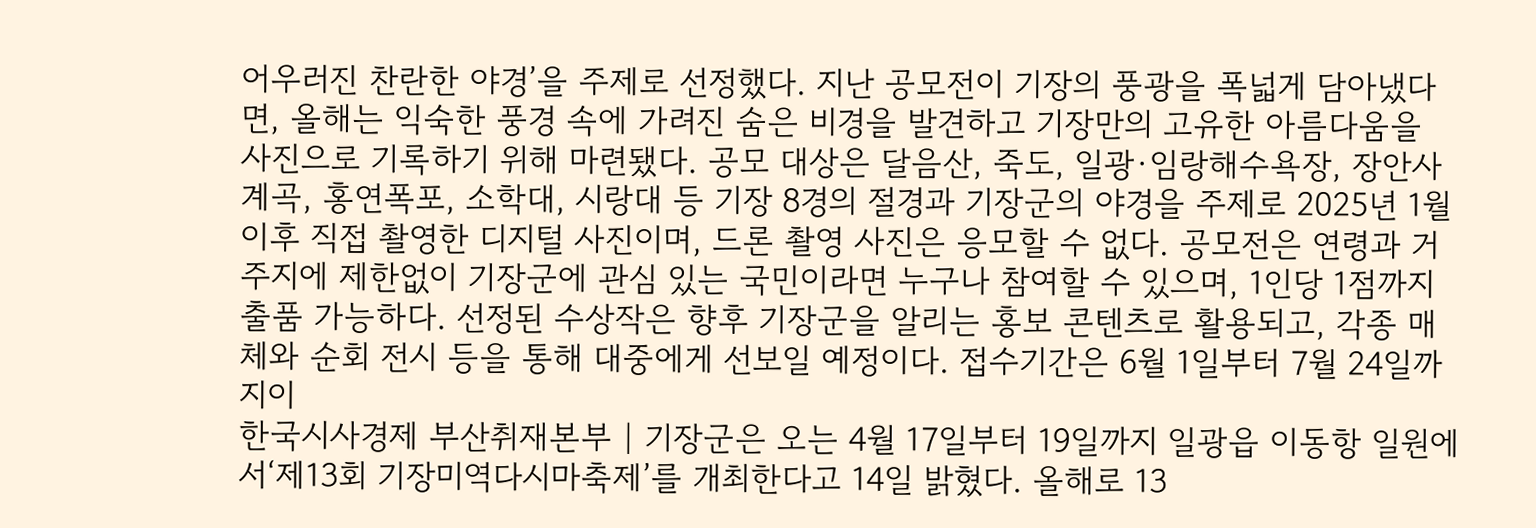어우러진 찬란한 야경’을 주제로 선정했다. 지난 공모전이 기장의 풍광을 폭넓게 담아냈다면, 올해는 익숙한 풍경 속에 가려진 숨은 비경을 발견하고 기장만의 고유한 아름다움을 사진으로 기록하기 위해 마련됐다. 공모 대상은 달음산, 죽도, 일광·임랑해수욕장, 장안사 계곡, 홍연폭포, 소학대, 시랑대 등 기장 8경의 절경과 기장군의 야경을 주제로 2025년 1월 이후 직접 촬영한 디지털 사진이며, 드론 촬영 사진은 응모할 수 없다. 공모전은 연령과 거주지에 제한없이 기장군에 관심 있는 국민이라면 누구나 참여할 수 있으며, 1인당 1점까지 출품 가능하다. 선정된 수상작은 향후 기장군을 알리는 홍보 콘텐츠로 활용되고, 각종 매체와 순회 전시 등을 통해 대중에게 선보일 예정이다. 접수기간은 6월 1일부터 7월 24일까지이
한국시사경제 부산취재본부 | 기장군은 오는 4월 17일부터 19일까지 일광읍 이동항 일원에서‘제13회 기장미역다시마축제’를 개최한다고 14일 밝혔다. 올해로 13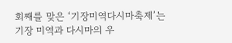회째를 맞은 ‘기장미역다시마축제’는 기장 미역과 다시마의 우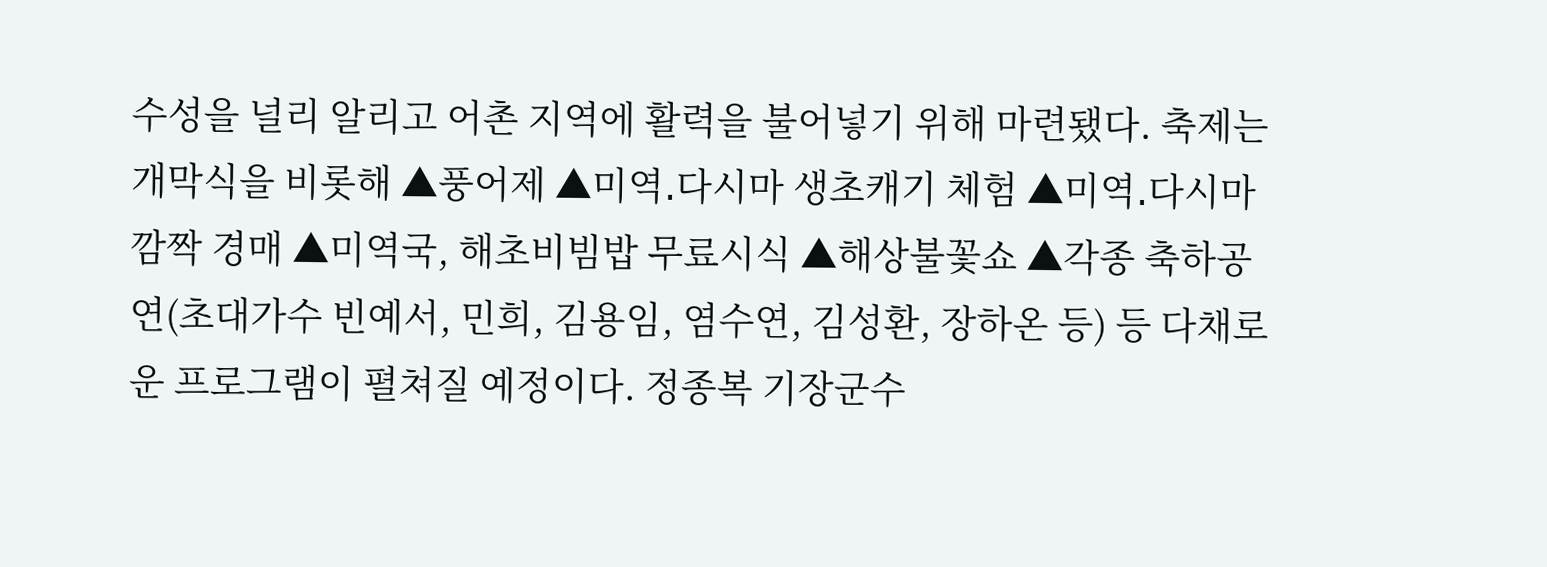수성을 널리 알리고 어촌 지역에 활력을 불어넣기 위해 마련됐다. 축제는 개막식을 비롯해 ▲풍어제 ▲미역․다시마 생초캐기 체험 ▲미역․다시마 깜짝 경매 ▲미역국, 해초비빔밥 무료시식 ▲해상불꽃쇼 ▲각종 축하공연(초대가수 빈예서, 민희, 김용임, 염수연, 김성환, 장하온 등) 등 다채로운 프로그램이 펼쳐질 예정이다. 정종복 기장군수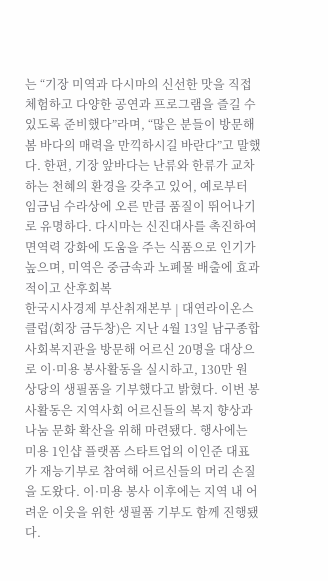는 “기장 미역과 다시마의 신선한 맛을 직접 체험하고 다양한 공연과 프로그램을 즐길 수 있도록 준비했다”라며, “많은 분들이 방문해 봄 바다의 매력을 만끽하시길 바란다”고 말했다. 한편, 기장 앞바다는 난류와 한류가 교차하는 천혜의 환경을 갖추고 있어, 예로부터 임금님 수라상에 오른 만큼 품질이 뛰어나기로 유명하다. 다시마는 신진대사를 촉진하여 면역력 강화에 도움을 주는 식품으로 인기가 높으며, 미역은 중금속과 노폐물 배출에 효과적이고 산후회복
한국시사경제 부산취재본부 | 대연라이온스클럽(회장 금두창)은 지난 4월 13일 남구종합사회복지관을 방문해 어르신 20명을 대상으로 이·미용 봉사활동을 실시하고, 130만 원 상당의 생필품을 기부했다고 밝혔다. 이번 봉사활동은 지역사회 어르신들의 복지 향상과 나눔 문화 확산을 위해 마련됐다. 행사에는 미용 1인샵 플랫폼 스타트업의 이인준 대표가 재능기부로 참여해 어르신들의 머리 손질을 도왔다. 이·미용 봉사 이후에는 지역 내 어려운 이웃을 위한 생필품 기부도 함께 진행됐다.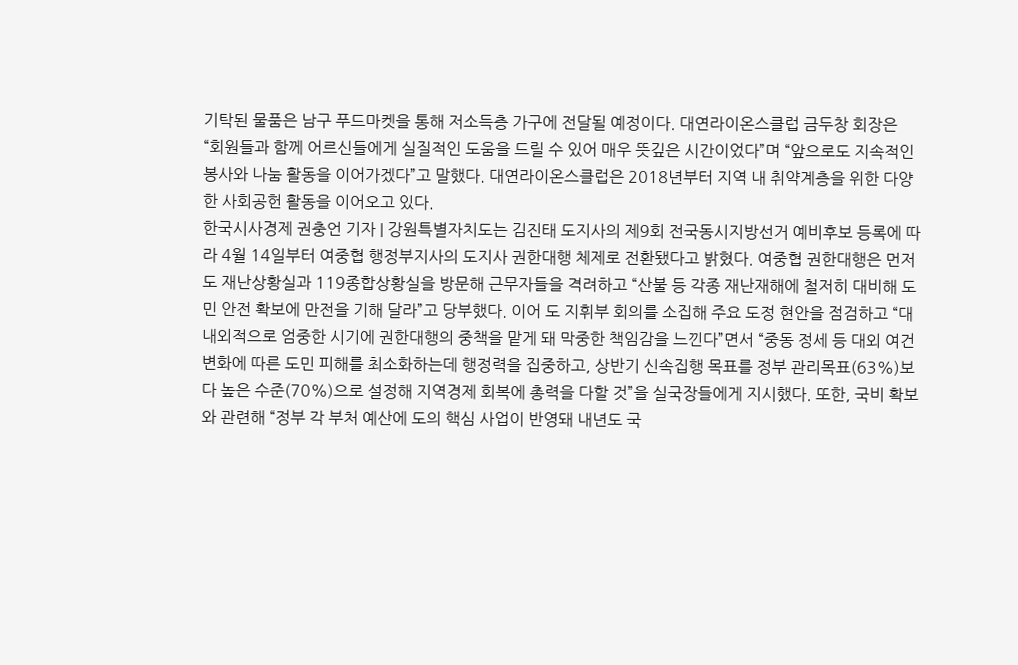기탁된 물품은 남구 푸드마켓을 통해 저소득층 가구에 전달될 예정이다. 대연라이온스클럽 금두창 회장은 “회원들과 함께 어르신들에게 실질적인 도움을 드릴 수 있어 매우 뜻깊은 시간이었다”며 “앞으로도 지속적인 봉사와 나눔 활동을 이어가겠다”고 말했다. 대연라이온스클럽은 2018년부터 지역 내 취약계층을 위한 다양한 사회공헌 활동을 이어오고 있다.
한국시사경제 권충언 기자 | 강원특별자치도는 김진태 도지사의 제9회 전국동시지방선거 예비후보 등록에 따라 4월 14일부터 여중협 행정부지사의 도지사 권한대행 체제로 전환됐다고 밝혔다. 여중협 권한대행은 먼저 도 재난상황실과 119종합상황실을 방문해 근무자들을 격려하고 “산불 등 각종 재난재해에 철저히 대비해 도민 안전 확보에 만전을 기해 달라”고 당부했다. 이어 도 지휘부 회의를 소집해 주요 도정 현안을 점검하고 “대내외적으로 엄중한 시기에 권한대행의 중책을 맡게 돼 막중한 책임감을 느낀다”면서 “중동 정세 등 대외 여건 변화에 따른 도민 피해를 최소화하는데 행정력을 집중하고, 상반기 신속집행 목표를 정부 관리목표(63%)보다 높은 수준(70%)으로 설정해 지역경제 회복에 총력을 다할 것”을 실국장들에게 지시했다. 또한, 국비 확보와 관련해 “정부 각 부처 예산에 도의 핵심 사업이 반영돼 내년도 국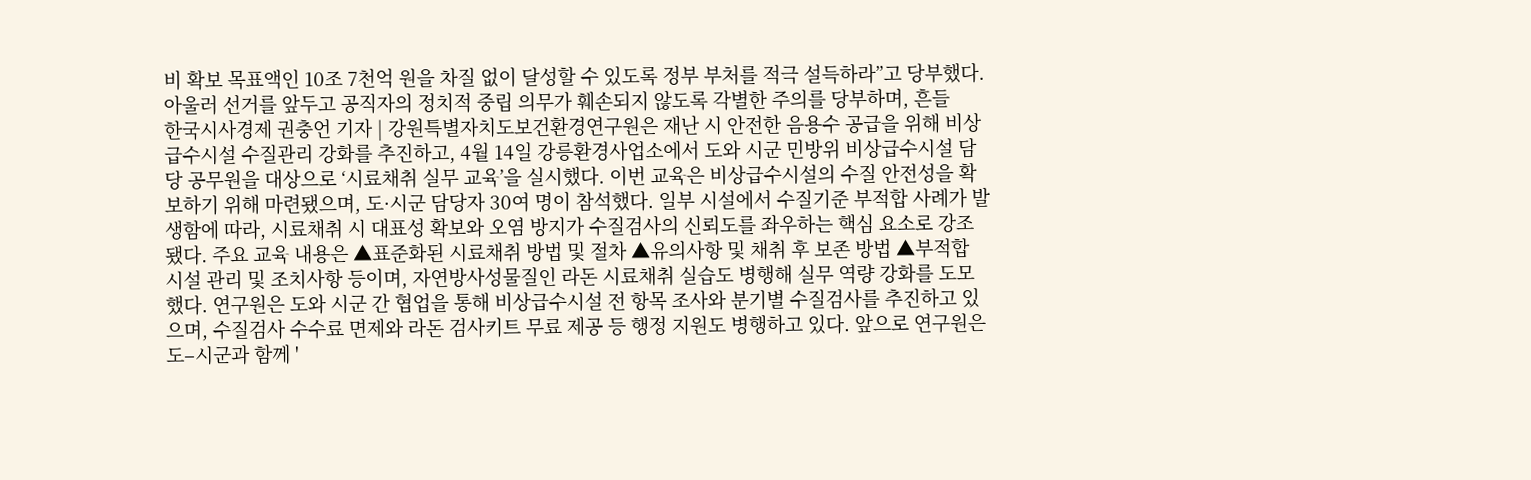비 확보 목표액인 10조 7천억 원을 차질 없이 달성할 수 있도록 정부 부처를 적극 설득하라”고 당부했다. 아울러 선거를 앞두고 공직자의 정치적 중립 의무가 훼손되지 않도록 각별한 주의를 당부하며, 흔들
한국시사경제 권충언 기자 | 강원특별자치도보건환경연구원은 재난 시 안전한 음용수 공급을 위해 비상급수시설 수질관리 강화를 추진하고, 4월 14일 강릉환경사업소에서 도와 시군 민방위 비상급수시설 담당 공무원을 대상으로 ‘시료채취 실무 교육’을 실시했다. 이번 교육은 비상급수시설의 수질 안전성을 확보하기 위해 마련됐으며, 도·시군 담당자 30여 명이 참석했다. 일부 시설에서 수질기준 부적합 사례가 발생함에 따라, 시료채취 시 대표성 확보와 오염 방지가 수질검사의 신뢰도를 좌우하는 핵심 요소로 강조됐다. 주요 교육 내용은 ▲표준화된 시료채취 방법 및 절차 ▲유의사항 및 채취 후 보존 방법 ▲부적합 시설 관리 및 조치사항 등이며, 자연방사성물질인 라돈 시료채취 실습도 병행해 실무 역량 강화를 도모했다. 연구원은 도와 시군 간 협업을 통해 비상급수시설 전 항목 조사와 분기별 수질검사를 추진하고 있으며, 수질검사 수수료 면제와 라돈 검사키트 무료 제공 등 행정 지원도 병행하고 있다. 앞으로 연구원은 도–시군과 함께 '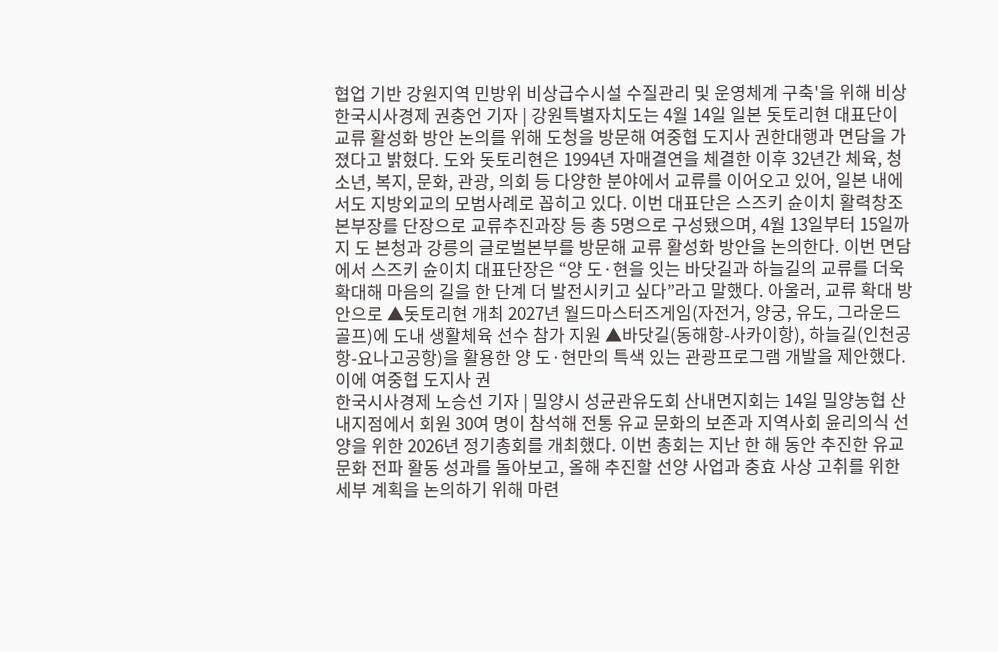협업 기반 강원지역 민방위 비상급수시설 수질관리 및 운영체계 구축'을 위해 비상
한국시사경제 권충언 기자 | 강원특별자치도는 4월 14일 일본 돗토리현 대표단이 교류 활성화 방안 논의를 위해 도청을 방문해 여중협 도지사 권한대행과 면담을 가졌다고 밝혔다. 도와 돗토리현은 1994년 자매결연을 체결한 이후 32년간 체육, 청소년, 복지, 문화, 관광, 의회 등 다양한 분야에서 교류를 이어오고 있어, 일본 내에서도 지방외교의 모범사례로 꼽히고 있다. 이번 대표단은 스즈키 슌이치 활력창조본부장를 단장으로 교류추진과장 등 총 5명으로 구성됐으며, 4월 13일부터 15일까지 도 본청과 강릉의 글로벌본부를 방문해 교류 활성화 방안을 논의한다. 이번 면담에서 스즈키 슌이치 대표단장은 “양 도·현을 잇는 바닷길과 하늘길의 교류를 더욱 확대해 마음의 길을 한 단계 더 발전시키고 싶다”라고 말했다. 아울러, 교류 확대 방안으로 ▲돗토리현 개최 2027년 월드마스터즈게임(자전거, 양궁, 유도, 그라운드 골프)에 도내 생활체육 선수 참가 지원 ▲바닷길(동해항-사카이항), 하늘길(인천공항-요나고공항)을 활용한 양 도·현만의 특색 있는 관광프로그램 개발을 제안했다. 이에 여중협 도지사 권
한국시사경제 노승선 기자 | 밀양시 성균관유도회 산내면지회는 14일 밀양농협 산내지점에서 회원 30여 명이 참석해 전통 유교 문화의 보존과 지역사회 윤리의식 선양을 위한 2026년 정기총회를 개최했다. 이번 총회는 지난 한 해 동안 추진한 유교 문화 전파 활동 성과를 돌아보고, 올해 추진할 선양 사업과 충효 사상 고취를 위한 세부 계획을 논의하기 위해 마련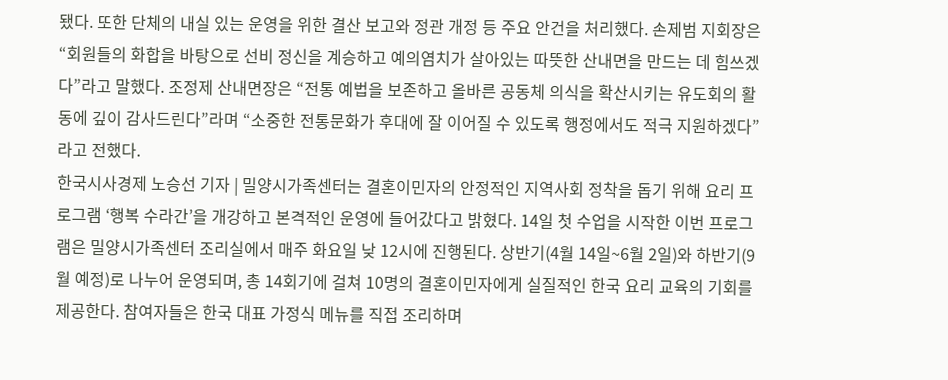됐다. 또한 단체의 내실 있는 운영을 위한 결산 보고와 정관 개정 등 주요 안건을 처리했다. 손제범 지회장은 “회원들의 화합을 바탕으로 선비 정신을 계승하고 예의염치가 살아있는 따뜻한 산내면을 만드는 데 힘쓰겠다”라고 말했다. 조정제 산내면장은 “전통 예법을 보존하고 올바른 공동체 의식을 확산시키는 유도회의 활동에 깊이 감사드린다”라며 “소중한 전통문화가 후대에 잘 이어질 수 있도록 행정에서도 적극 지원하겠다”라고 전했다.
한국시사경제 노승선 기자 | 밀양시가족센터는 결혼이민자의 안정적인 지역사회 정착을 돕기 위해 요리 프로그램 ‘행복 수라간’을 개강하고 본격적인 운영에 들어갔다고 밝혔다. 14일 첫 수업을 시작한 이번 프로그램은 밀양시가족센터 조리실에서 매주 화요일 낮 12시에 진행된다. 상반기(4월 14일~6월 2일)와 하반기(9월 예정)로 나누어 운영되며, 총 14회기에 걸쳐 10명의 결혼이민자에게 실질적인 한국 요리 교육의 기회를 제공한다. 참여자들은 한국 대표 가정식 메뉴를 직접 조리하며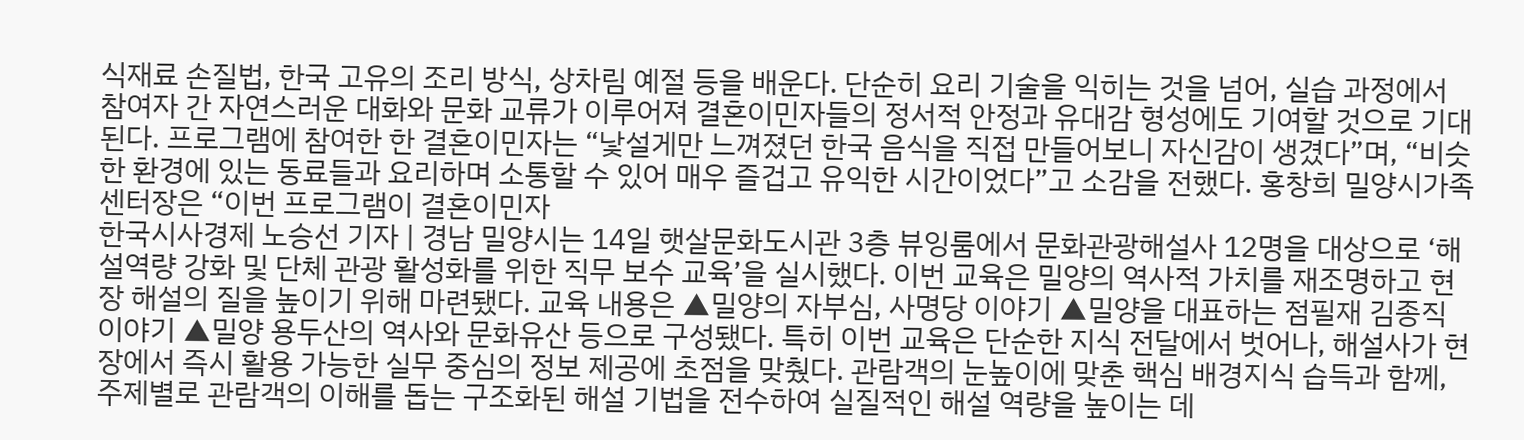식재료 손질법, 한국 고유의 조리 방식, 상차림 예절 등을 배운다. 단순히 요리 기술을 익히는 것을 넘어, 실습 과정에서 참여자 간 자연스러운 대화와 문화 교류가 이루어져 결혼이민자들의 정서적 안정과 유대감 형성에도 기여할 것으로 기대된다. 프로그램에 참여한 한 결혼이민자는 “낯설게만 느껴졌던 한국 음식을 직접 만들어보니 자신감이 생겼다”며, “비슷한 환경에 있는 동료들과 요리하며 소통할 수 있어 매우 즐겁고 유익한 시간이었다”고 소감을 전했다. 홍창희 밀양시가족센터장은 “이번 프로그램이 결혼이민자
한국시사경제 노승선 기자 | 경남 밀양시는 14일 햇살문화도시관 3층 뷰잉룸에서 문화관광해설사 12명을 대상으로 ‘해설역량 강화 및 단체 관광 활성화를 위한 직무 보수 교육’을 실시했다. 이번 교육은 밀양의 역사적 가치를 재조명하고 현장 해설의 질을 높이기 위해 마련됐다. 교육 내용은 ▲밀양의 자부심, 사명당 이야기 ▲밀양을 대표하는 점필재 김종직 이야기 ▲밀양 용두산의 역사와 문화유산 등으로 구성됐다. 특히 이번 교육은 단순한 지식 전달에서 벗어나, 해설사가 현장에서 즉시 활용 가능한 실무 중심의 정보 제공에 초점을 맞췄다. 관람객의 눈높이에 맞춘 핵심 배경지식 습득과 함께, 주제별로 관람객의 이해를 돕는 구조화된 해설 기법을 전수하여 실질적인 해설 역량을 높이는 데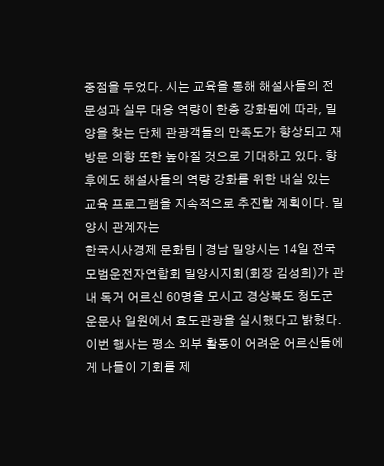중점을 두었다. 시는 교육을 통해 해설사들의 전문성과 실무 대응 역량이 한층 강화됨에 따라, 밀양을 찾는 단체 관광객들의 만족도가 향상되고 재방문 의향 또한 높아질 것으로 기대하고 있다. 향후에도 해설사들의 역량 강화를 위한 내실 있는 교육 프로그램을 지속적으로 추진할 계획이다. 밀양시 관계자는
한국시사경제 문화팀 | 경남 밀양시는 14일 전국모범운전자연합회 밀양시지회(회장 김성희)가 관내 독거 어르신 60명을 모시고 경상북도 청도군 운문사 일원에서 효도관광을 실시했다고 밝혔다. 이번 행사는 평소 외부 활동이 어려운 어르신들에게 나들이 기회를 제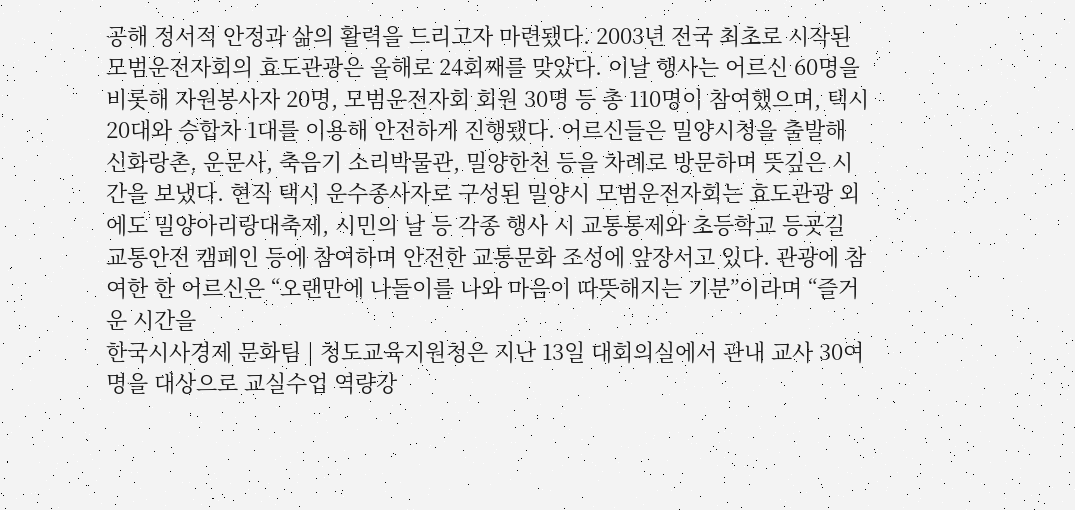공해 정서적 안정과 삶의 활력을 드리고자 마련됐다. 2003년 전국 최초로 시작된 모범운전자회의 효도관광은 올해로 24회째를 맞았다. 이날 행사는 어르신 60명을 비롯해 자원봉사자 20명, 모범운전자회 회원 30명 등 총 110명이 참여했으며, 택시 20대와 승합차 1대를 이용해 안전하게 진행됐다. 어르신들은 밀양시청을 출발해 신화랑촌, 운문사, 축음기 소리박물관, 밀양한천 등을 차례로 방문하며 뜻깊은 시간을 보냈다. 현직 택시 운수종사자로 구성된 밀양시 모범운전자회는 효도관광 외에도 밀양아리랑대축제, 시민의 날 등 각종 행사 시 교통통제와 초등학교 등굣길 교통안전 캠페인 등에 참여하며 안전한 교통문화 조성에 앞장서고 있다. 관광에 참여한 한 어르신은 “오랜만에 나들이를 나와 마음이 따뜻해지는 기분”이라며 “즐거운 시간을
한국시사경제 문화팀 | 청도교육지원청은 지난 13일 대회의실에서 관내 교사 30여명을 대상으로 교실수업 역량강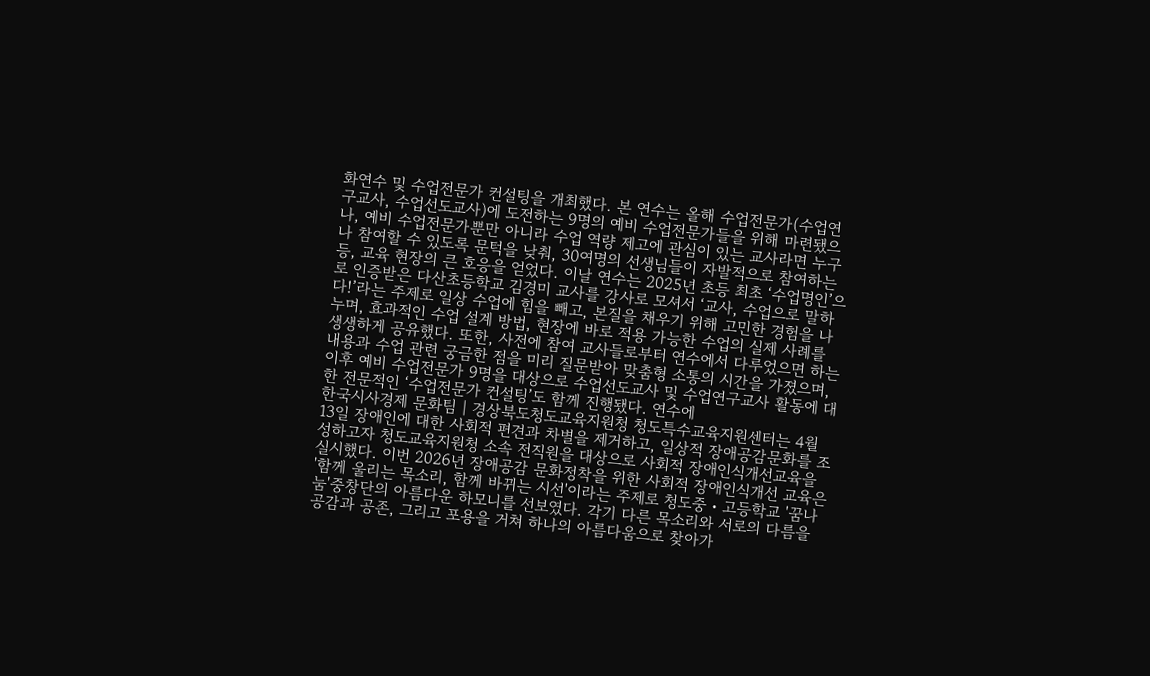화연수 및 수업전문가 컨설팅을 개최했다. 본 연수는 올해 수업전문가(수업연구교사, 수업선도교사)에 도전하는 9명의 예비 수업전문가들을 위해 마련됐으나, 예비 수업전문가뿐만 아니라 수업 역량 제고에 관심이 있는 교사라면 누구나 참여할 수 있도록 문턱을 낮춰, 30여명의 선생님들이 자발적으로 참여하는 등, 교육 현장의 큰 호응을 얻었다. 이날 연수는 2025년 초등 최초 ‘수업명인’으로 인증받은 다산초등학교 김경미 교사를 강사로 모셔서 ‘교사, 수업으로 말하다!’라는 주제로 일상 수업에 힘을 빼고, 본질을 채우기 위해 고민한 경험을 나누며, 효과적인 수업 설계 방법, 현장에 바로 적용 가능한 수업의 실제 사례를 생생하게 공유했다. 또한, 사전에 참여 교사들로부터 연수에서 다루었으면 하는 내용과 수업 관련 궁금한 점을 미리 질문받아 맞춤형 소통의 시간을 가졌으며, 이후 예비 수업전문가 9명을 대상으로 수업선도교사 및 수업연구교사 활동에 대한 전문적인 ‘수업전문가 컨설팅’도 함께 진행됐다. 연수에
한국시사경제 문화팀 | 경상북도청도교육지원청 청도특수교육지원센터는 4월 13일 장애인에 대한 사회적 편견과 차별을 제거하고, 일상적 장애공감문화를 조성하고자 청도교육지원청 소속 전직원을 대상으로 사회적 장애인식개선교육을 실시했다. 이번 2026년 장애공감 문화정착을 위한 사회적 장애인식개선 교육은 '함께 울리는 목소리, 함께 바뀌는 시선'이라는 주제로 청도중・고등학교 '꿈나눔'중창단의 아름다운 하모니를 선보였다. 각기 다른 목소리와 서로의 다름을 공감과 공존, 그리고 포용을 거쳐 하나의 아름다움으로 찾아가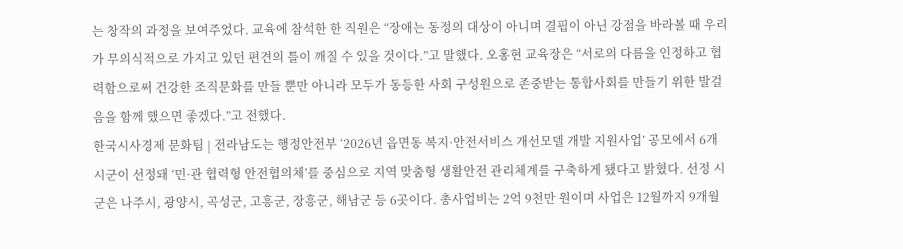는 창작의 과정을 보여주었다. 교육에 참석한 한 직원은 “장애는 동정의 대상이 아니며 결핍이 아닌 강점을 바라볼 때 우리가 무의식적으로 가지고 있던 편견의 틀이 깨질 수 있을 것이다.”고 말했다. 오홍현 교육장은 “서로의 다름을 인정하고 협력함으로써 건강한 조직문화를 만들 뿐만 아니라 모두가 동등한 사회 구성원으로 존중받는 통합사회를 만들기 위한 발걸음을 함께 했으면 좋겠다.”고 전했다.
한국시사경제 문화팀 | 전라남도는 행정안전부 ‘2026년 읍면동 복지·안전서비스 개선모델 개발 지원사업’ 공모에서 6개 시군이 선정돼 ‘민·관 협력형 안전협의체’를 중심으로 지역 맞춤형 생활안전 관리체계를 구축하게 됐다고 밝혔다. 선정 시군은 나주시, 광양시, 곡성군, 고흥군, 장흥군, 해남군 등 6곳이다. 총사업비는 2억 9천만 원이며 사업은 12월까지 9개월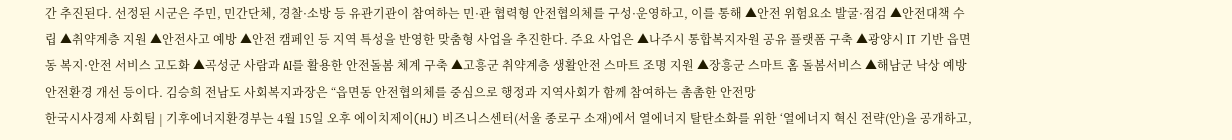간 추진된다. 선정된 시군은 주민, 민간단체, 경찰·소방 등 유관기관이 참여하는 민·관 협력형 안전협의체를 구성·운영하고, 이를 통해 ▲안전 위험요소 발굴·점검 ▲안전대책 수립 ▲취약계층 지원 ▲안전사고 예방 ▲안전 캠페인 등 지역 특성을 반영한 맞춤형 사업을 추진한다. 주요 사업은 ▲나주시 통합복지자원 공유 플랫폼 구축 ▲광양시 IT 기반 읍면동 복지·안전 서비스 고도화 ▲곡성군 사람과 AI를 활용한 안전돌봄 체계 구축 ▲고흥군 취약계층 생활안전 스마트 조명 지원 ▲장흥군 스마트 홈 돌봄서비스 ▲해남군 낙상 예방 안전환경 개선 등이다. 김승희 전남도 사회복지과장은 “읍면동 안전협의체를 중심으로 행정과 지역사회가 함께 참여하는 촘촘한 안전망
한국시사경제 사회팀 | 기후에너지환경부는 4월 15일 오후 에이치제이(HJ) 비즈니스센터(서울 종로구 소재)에서 열에너지 탈탄소화를 위한 ‘열에너지 혁신 전략(안)을 공개하고,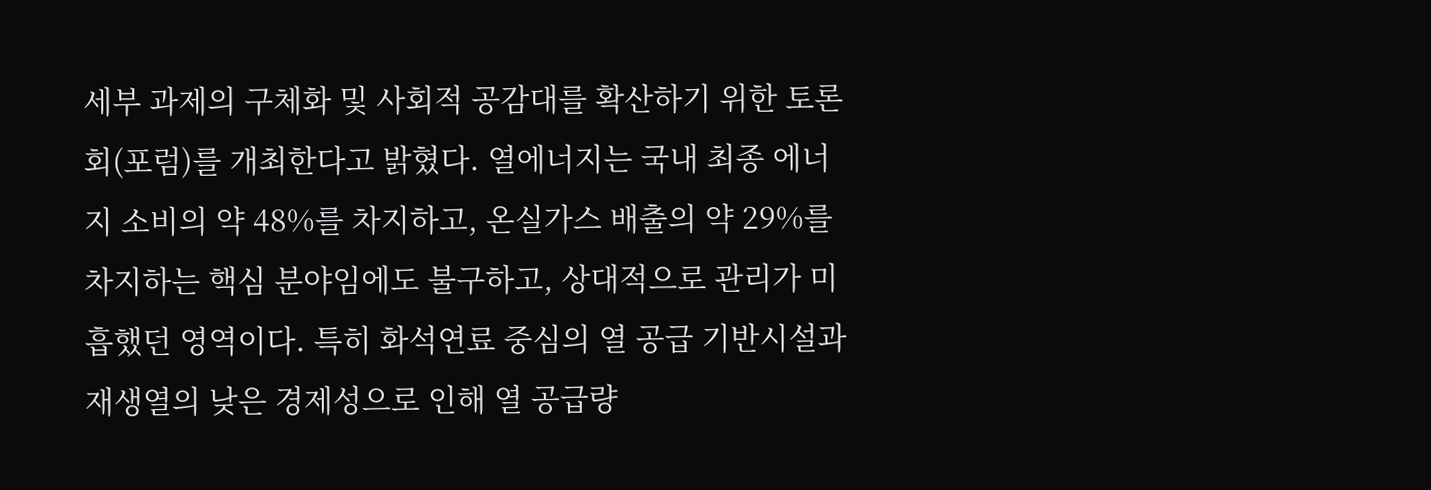세부 과제의 구체화 및 사회적 공감대를 확산하기 위한 토론회(포럼)를 개최한다고 밝혔다. 열에너지는 국내 최종 에너지 소비의 약 48%를 차지하고, 온실가스 배출의 약 29%를 차지하는 핵심 분야임에도 불구하고, 상대적으로 관리가 미흡했던 영역이다. 특히 화석연료 중심의 열 공급 기반시설과 재생열의 낮은 경제성으로 인해 열 공급량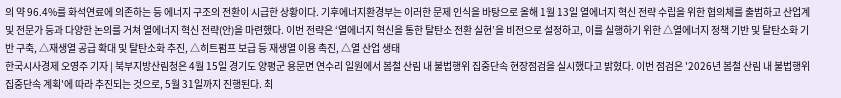의 약 96.4%를 화석연료에 의존하는 등 에너지 구조의 전환이 시급한 상황이다. 기후에너지환경부는 이러한 문제 인식을 바탕으로 올해 1월 13일 열에너지 혁신 전략 수립을 위한 협의체를 출범하고 산업계 및 전문가 등과 다양한 논의를 거쳐 열에너지 혁신 전략(안)을 마련했다. 이번 전략은 ‘열에너지 혁신을 통한 탈탄소 전환 실현’을 비전으로 설정하고, 이를 실행하기 위한 △열에너지 정책 기반 및 탈탄소화 기반 구축, △재생열 공급 확대 및 탈탄소화 추진, △히트펌프 보급 등 재생열 이용 촉진, △열 산업 생태
한국시사경제 오영주 기자 | 북부지방산림청은 4월 15일 경기도 양평군 용문면 연수리 일원에서 봄철 산림 내 불법행위 집중단속 현장점검을 실시했다고 밝혔다. 이번 점검은 '2026년 봄철 산림 내 불법행위 집중단속 계획'에 따라 추진되는 것으로, 5월 31일까지 진행된다. 최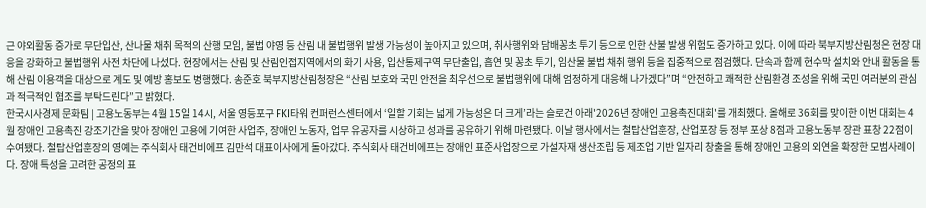근 야외활동 증가로 무단입산, 산나물 채취 목적의 산행 모임, 불법 야영 등 산림 내 불법행위 발생 가능성이 높아지고 있으며, 취사행위와 담배꽁초 투기 등으로 인한 산불 발생 위험도 증가하고 있다. 이에 따라 북부지방산림청은 현장 대응을 강화하고 불법행위 사전 차단에 나섰다. 현장에서는 산림 및 산림인접지역에서의 화기 사용, 입산통제구역 무단출입, 흡연 및 꽁초 투기, 임산물 불법 채취 행위 등을 집중적으로 점검했다. 단속과 함께 현수막 설치와 안내 활동을 통해 산림 이용객을 대상으로 계도 및 예방 홍보도 병행했다. 송준호 북부지방산림청장은 “산림 보호와 국민 안전을 최우선으로 불법행위에 대해 엄정하게 대응해 나가겠다”며 “안전하고 쾌적한 산림환경 조성을 위해 국민 여러분의 관심과 적극적인 협조를 부탁드린다”고 밝혔다.
한국시사경제 문화팀 | 고용노동부는 4월 15일 14시, 서울 영등포구 FKI타워 컨퍼런스센터에서 ‘일할 기회는 넓게 가능성은 더 크게’라는 슬로건 아래'2026년 장애인 고용촉진대회'를 개최했다. 올해로 36회를 맞이한 이번 대회는 4월 장애인 고용촉진 강조기간을 맞아 장애인 고용에 기여한 사업주, 장애인 노동자, 업무 유공자를 시상하고 성과를 공유하기 위해 마련됐다. 이날 행사에서는 철탑산업훈장, 산업포장 등 정부 포상 8점과 고용노동부 장관 표창 22점이 수여됐다. 철탑산업훈장의 영예는 주식회사 태건비에프 김만석 대표이사에게 돌아갔다. 주식회사 태건비에프는 장애인 표준사업장으로 가설자재 생산조립 등 제조업 기반 일자리 창출을 통해 장애인 고용의 외연을 확장한 모범사례이다. 장애 특성을 고려한 공정의 표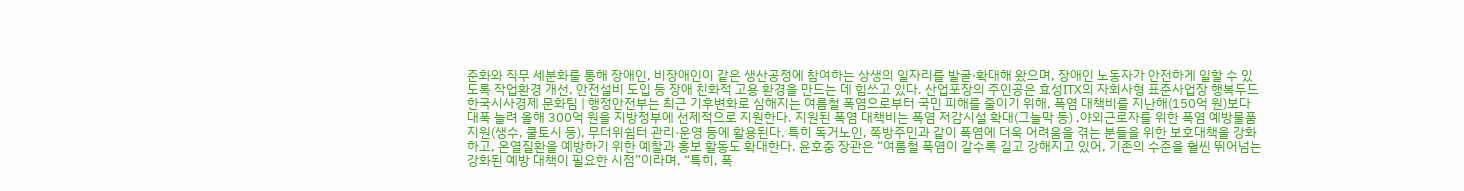준화와 직무 세분화를 통해 장애인, 비장애인이 같은 생산공정에 참여하는 상생의 일자리를 발굴·확대해 왔으며, 장애인 노동자가 안전하게 일할 수 있도록 작업환경 개선, 안전설비 도입 등 장애 친화적 고용 환경을 만드는 데 힘쓰고 있다. 산업포장의 주인공은 효성ITX의 자회사형 표준사업장 행복두드
한국시사경제 문화팀 | 행정안전부는 최근 기후변화로 심해지는 여름철 폭염으로부터 국민 피해를 줄이기 위해, 폭염 대책비를 지난해(150억 원)보다 대폭 늘려 올해 300억 원을 지방정부에 선제적으로 지원한다. 지원된 폭염 대책비는 폭염 저감시설 확대(그늘막 등) ,야외근로자를 위한 폭염 예방물품 지원(생수, 쿨토시 등), 무더위쉼터 관리·운영 등에 활용된다. 특히 독거노인, 쪽방주민과 같이 폭염에 더욱 어려움을 겪는 분들을 위한 보호대책을 강화하고, 온열질환을 예방하기 위한 예찰과 홍보 활동도 확대한다. 윤호중 장관은 “여름철 폭염이 갈수록 길고 강해지고 있어, 기존의 수준을 훨씬 뛰어넘는 강화된 예방 대책이 필요한 시점”이라며, “특히, 폭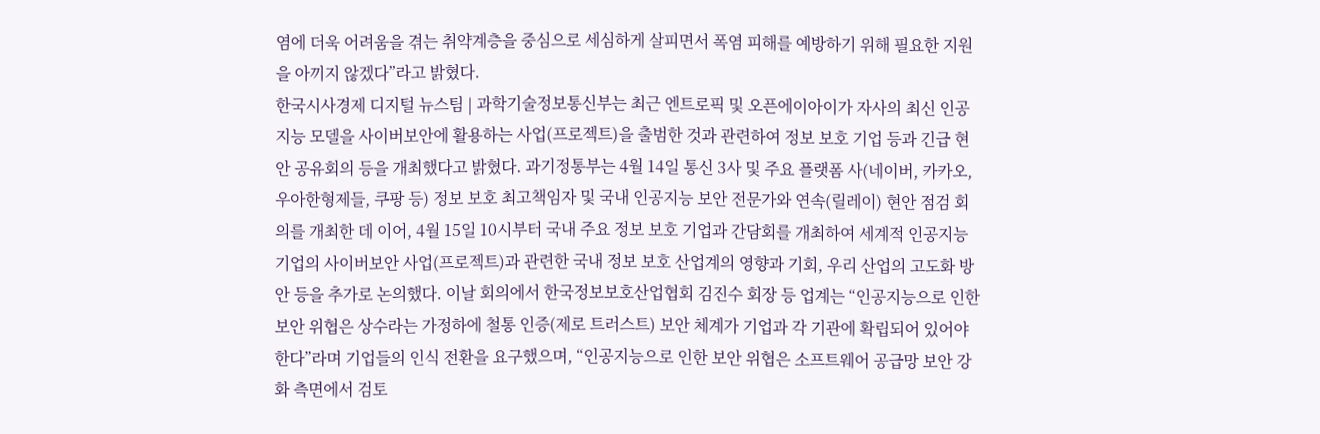염에 더욱 어려움을 겪는 취약계층을 중심으로 세심하게 살피면서 폭염 피해를 예방하기 위해 필요한 지원을 아끼지 않겠다”라고 밝혔다.
한국시사경제 디지털 뉴스팀 | 과학기술정보통신부는 최근 엔트로픽 및 오픈에이아이가 자사의 최신 인공지능 모델을 사이버보안에 활용하는 사업(프로젝트)을 출범한 것과 관련하여 정보 보호 기업 등과 긴급 현안 공유회의 등을 개최했다고 밝혔다. 과기정통부는 4월 14일 통신 3사 및 주요 플랫폼 사(네이버, 카카오, 우아한형제들, 쿠팡 등) 정보 보호 최고책임자 및 국내 인공지능 보안 전문가와 연속(릴레이) 현안 점검 회의를 개최한 데 이어, 4월 15일 10시부터 국내 주요 정보 보호 기업과 간담회를 개최하여 세계적 인공지능 기업의 사이버보안 사업(프로젝트)과 관련한 국내 정보 보호 산업계의 영향과 기회, 우리 산업의 고도화 방안 등을 추가로 논의했다. 이날 회의에서 한국정보보호산업협회 김진수 회장 등 업계는 “인공지능으로 인한 보안 위협은 상수라는 가정하에 철통 인증(제로 트러스트) 보안 체계가 기업과 각 기관에 확립되어 있어야 한다”라며 기업들의 인식 전환을 요구했으며, “인공지능으로 인한 보안 위협은 소프트웨어 공급망 보안 강화 측면에서 검토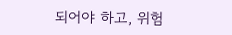되어야 하고, 위험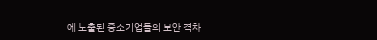에 노출된 중소기업들의 보안 격차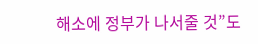해소에 정부가 나서줄 것”도